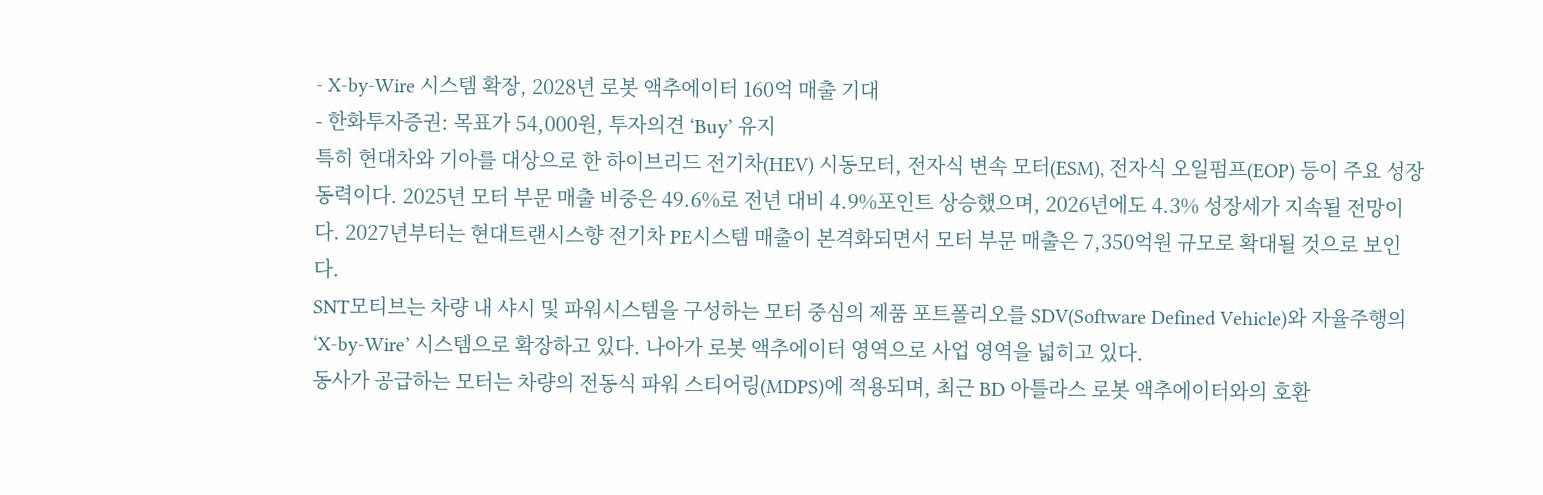- X-by-Wire 시스템 확장, 2028년 로봇 액추에이터 160억 매출 기대
- 한화투자증권: 목표가 54,000원, 투자의견 ‘Buy’ 유지
특히 현대차와 기아를 대상으로 한 하이브리드 전기차(HEV) 시동모터, 전자식 변속 모터(ESM), 전자식 오일펌프(EOP) 등이 주요 성장 동력이다. 2025년 모터 부문 매출 비중은 49.6%로 전년 대비 4.9%포인트 상승했으며, 2026년에도 4.3% 성장세가 지속될 전망이다. 2027년부터는 현대트랜시스향 전기차 PE시스템 매출이 본격화되면서 모터 부문 매출은 7,350억원 규모로 확대될 것으로 보인다.
SNT모티브는 차량 내 샤시 및 파워시스템을 구성하는 모터 중심의 제품 포트폴리오를 SDV(Software Defined Vehicle)와 자율주행의 ‘X-by-Wire’ 시스템으로 확장하고 있다. 나아가 로봇 액추에이터 영역으로 사업 영역을 넓히고 있다.
동사가 공급하는 모터는 차량의 전동식 파워 스티어링(MDPS)에 적용되며, 최근 BD 아틀라스 로봇 액추에이터와의 호환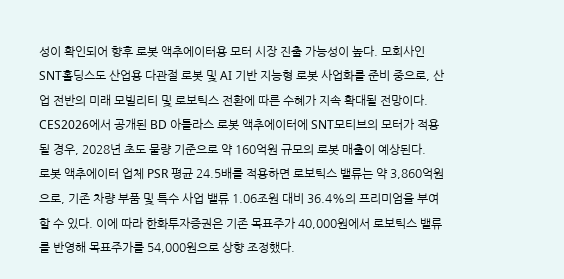성이 확인되어 향후 로봇 액추에이터용 모터 시장 진출 가능성이 높다. 모회사인 SNT홀딩스도 산업용 다관절 로봇 및 AI 기반 지능형 로봇 사업화를 준비 중으로, 산업 전반의 미래 모빌리티 및 로보틱스 전환에 따른 수혜가 지속 확대될 전망이다.
CES2026에서 공개된 BD 아틀라스 로봇 액추에이터에 SNT모티브의 모터가 적용될 경우, 2028년 초도 물량 기준으로 약 160억원 규모의 로봇 매출이 예상된다.
로봇 액추에이터 업체 PSR 평균 24.5배를 적용하면 로보틱스 밸류는 약 3,860억원으로, 기존 차량 부품 및 특수 사업 밸류 1.06조원 대비 36.4%의 프리미엄을 부여할 수 있다. 이에 따라 한화투자증권은 기존 목표주가 40,000원에서 로보틱스 밸류를 반영해 목표주가를 54,000원으로 상향 조정했다.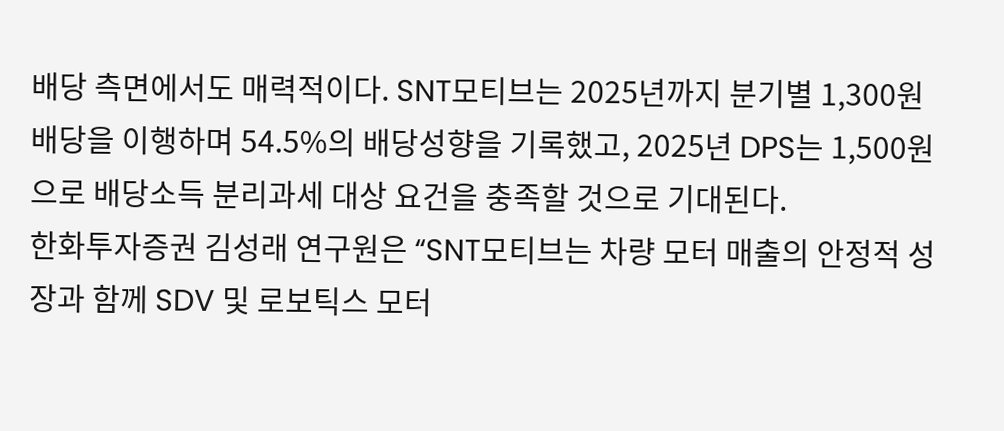배당 측면에서도 매력적이다. SNT모티브는 2025년까지 분기별 1,300원 배당을 이행하며 54.5%의 배당성향을 기록했고, 2025년 DPS는 1,500원으로 배당소득 분리과세 대상 요건을 충족할 것으로 기대된다.
한화투자증권 김성래 연구원은 “SNT모티브는 차량 모터 매출의 안정적 성장과 함께 SDV 및 로보틱스 모터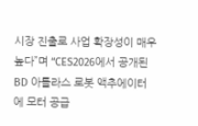시장 진출로 사업 확장성이 매우 높다”며 “CES2026에서 공개된 BD 아틀라스 로봇 액추에이터에 모터 공급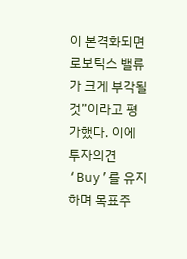이 본격화되면 로보틱스 밸류가 크게 부각될 것”이라고 평가했다. 이에 투자의견 ‘Buy’를 유지하며 목표주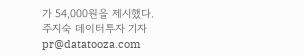가 54,000원을 제시했다.
주지숙 데이터투자 기자 pr@datatooza.com